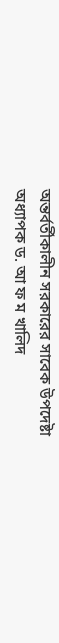অন্তর্বর্তীকালীন সরকারের সাবেক উপদেষ্টা অধ্যাপক ড. আ ফ ম খালিদ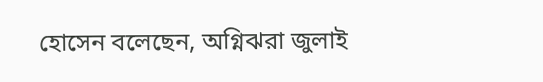হোসেন বলেছেন, অগ্নিঝরা জুলাই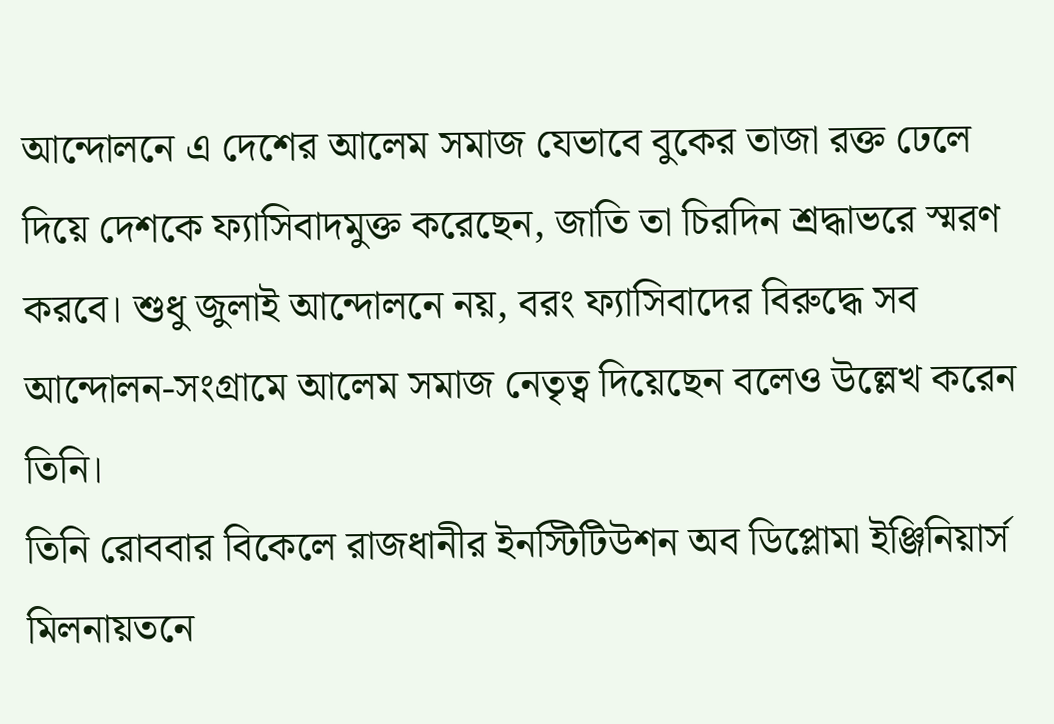আন্দোলনে এ দেশের আলেম সমাজ যেভাবে বুকের তাজা রক্ত ঢেলে দিয়ে দেশকে ফ্যাসিবাদমুক্ত করেছেন, জাতি তা চিরদিন শ্রদ্ধাভরে স্মরণ করবে। শুধু জুলাই আন্দোলনে নয়, বরং ফ্যাসিবাদের বিরুদ্ধে সব আন্দোলন-সংগ্রামে আলেম সমাজ নেতৃত্ব দিয়েছেন বলেও উল্লেখ করেন তিনি।
তিনি রোববার বিকেলে রাজধানীর ইনস্টিটিউশন অব ডিপ্লোমা ইঞ্জিনিয়ার্স মিলনায়তনে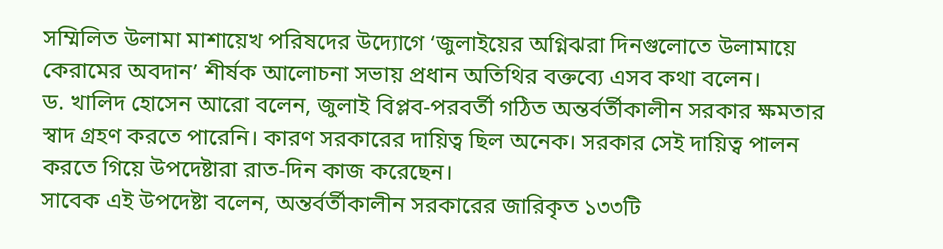সম্মিলিত উলামা মাশায়েখ পরিষদের উদ্যোগে ‘জুলাইয়ের অগ্নিঝরা দিনগুলোতে উলামায়ে কেরামের অবদান’ শীর্ষক আলোচনা সভায় প্রধান অতিথির বক্তব্যে এসব কথা বলেন।
ড. খালিদ হোসেন আরো বলেন, জুলাই বিপ্লব-পরবর্তী গঠিত অন্তর্বর্তীকালীন সরকার ক্ষমতার স্বাদ গ্রহণ করতে পারেনি। কারণ সরকারের দায়িত্ব ছিল অনেক। সরকার সেই দায়িত্ব পালন করতে গিয়ে উপদেষ্টারা রাত-দিন কাজ করেছেন।
সাবেক এই উপদেষ্টা বলেন, অন্তর্বর্তীকালীন সরকারের জারিকৃত ১৩৩টি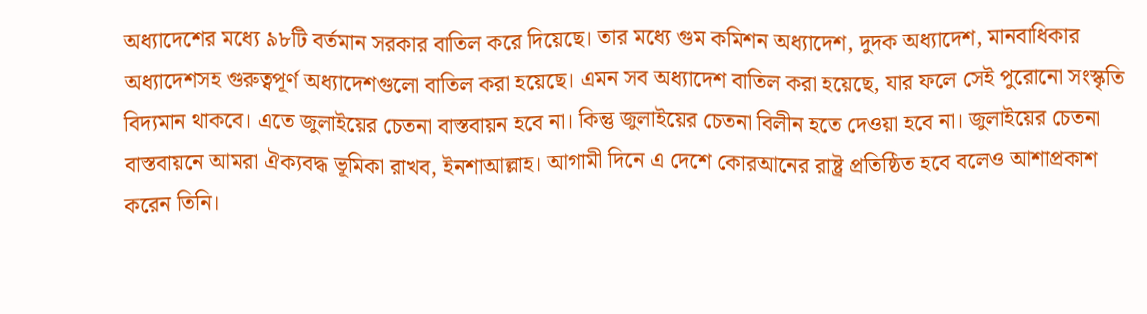অধ্যাদেশের মধ্যে ৯৮টি বর্তমান সরকার বাতিল করে দিয়েছে। তার মধ্যে গুম কমিশন অধ্যাদেশ, দুদক অধ্যাদেশ, মানবাধিকার অধ্যাদেশসহ গুরুত্বপূর্ণ অধ্যাদেশগুলো বাতিল করা হয়েছে। এমন সব অধ্যাদেশ বাতিল করা হয়েছে, যার ফলে সেই পুরোনো সংস্কৃতি বিদ্যমান থাকবে। এতে জুলাইয়ের চেতনা বাস্তবায়ন হবে না। কিন্তু জুলাইয়ের চেতনা বিলীন হতে দেওয়া হবে না। জুলাইয়ের চেতনা বাস্তবায়নে আমরা ঐক্যবদ্ধ ভূমিকা রাখব, ইনশাআল্লাহ। আগামী দিনে এ দেশে কোরআনের রাষ্ট্র প্রতিষ্ঠিত হবে বলেও আশাপ্রকাশ করেন তিনি।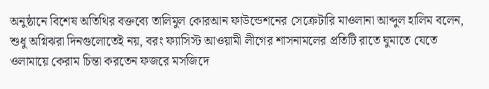অনুষ্ঠানে বিশেষ অতিথির বক্তব্যে তালিমুল কোরআন ফাউন্ডেশনের সেক্রেটারি মাওলানা আব্দুল হালিম বলেন, শুধু অগ্নিঝরা দিনগুলোতেই নয়, বরং ফ্যাসিস্ট আওয়ামী লীগের শাসনামলের প্রতিটি রাতে ঘুমাতে যেতে ওলামায়ে কেরাম চিন্তা করতেন ফজরে মসজিদে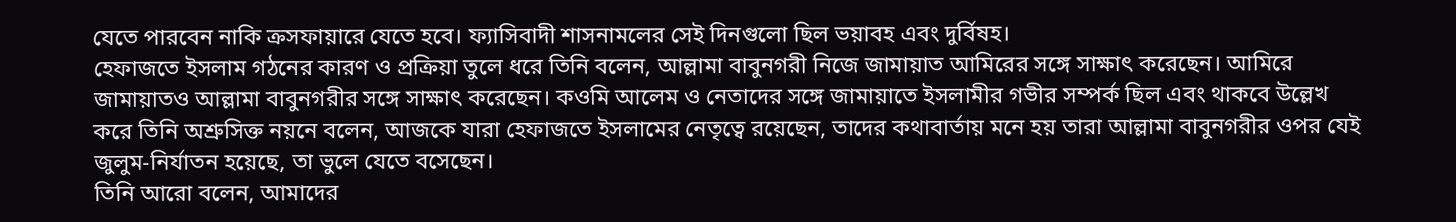যেতে পারবেন নাকি ক্রসফায়ারে যেতে হবে। ফ্যাসিবাদী শাসনামলের সেই দিনগুলো ছিল ভয়াবহ এবং দুর্বিষহ।
হেফাজতে ইসলাম গঠনের কারণ ও প্রক্রিয়া তুলে ধরে তিনি বলেন, আল্লামা বাবুনগরী নিজে জামায়াত আমিরের সঙ্গে সাক্ষাৎ করেছেন। আমিরে জামায়াতও আল্লামা বাবুনগরীর সঙ্গে সাক্ষাৎ করেছেন। কওমি আলেম ও নেতাদের সঙ্গে জামায়াতে ইসলামীর গভীর সম্পর্ক ছিল এবং থাকবে উল্লেখ করে তিনি অশ্রুসিক্ত নয়নে বলেন, আজকে যারা হেফাজতে ইসলামের নেতৃত্বে রয়েছেন, তাদের কথাবার্তায় মনে হয় তারা আল্লামা বাবুনগরীর ওপর যেই জুলুম-নির্যাতন হয়েছে, তা ভুলে যেতে বসেছেন।
তিনি আরো বলেন, আমাদের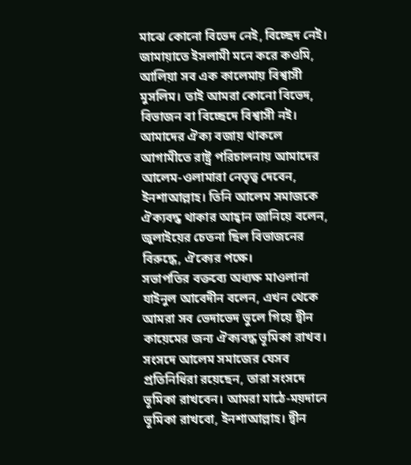মাঝে কোনো বিভেদ নেই, বিচ্ছেদ নেই। জামায়াতে ইসলামী মনে করে কওমি, আলিয়া সব এক কালেমায় বিশ্বাসী মুসলিম। তাই আমরা কোনো বিভেদ, বিভাজন বা বিচ্ছেদে বিশ্বাসী নই। আমাদের ঐক্য বজায় থাকলে আগামীতে রাষ্ট্র পরিচালনায় আমাদের আলেম-ওলামারা নেতৃত্ব দেবেন, ইনশাআল্লাহ। তিনি আলেম সমাজকে ঐক্যবদ্ধ থাকার আহ্বান জানিয়ে বলেন, জুলাইয়ের চেতনা ছিল বিভাজনের বিরুদ্ধে, ঐক্যের পক্ষে।
সভাপতির বক্তব্যে অধ্যক্ষ মাওলানা যাইনুল আবেদীন বলেন, এখন থেকে আমরা সব ভেদাভেদ ভুলে গিয়ে দ্বীন কায়েমের জন্য ঐক্যবদ্ধ ভূমিকা রাখব। সংসদে আলেম সমাজের যেসব প্রতিনিধিরা রয়েছেন, তারা সংসদে ভূমিকা রাখবেন। আমরা মাঠে-ময়দানে ভূমিকা রাখবো, ইনশাআল্লাহ। দ্বীন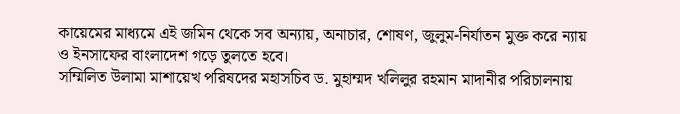কায়েমের মাধ্যমে এই জমিন থেকে সব অন্যায়, অনাচার, শোষণ, জুলুম-নির্যাতন মুক্ত করে ন্যায় ও ইনসাফের বাংলাদেশ গড়ে তুলতে হবে।
সম্মিলিত উলামা মাশায়েখ পরিষদের মহাসচিব ড. মুহাম্মদ খলিলুর রহমান মাদানীর পরিচালনায়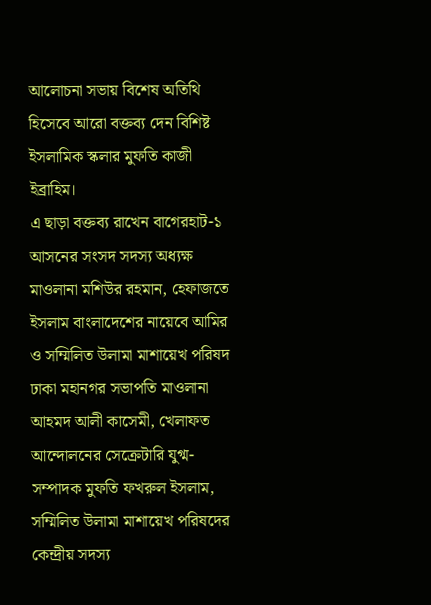আলোচনা সভায় বিশেষ অতিথি হিসেবে আরো বক্তব্য দেন বিশিষ্ট ইসলামিক স্কলার মুফতি কাজী ইব্রাহিম।
এ ছাড়া বক্তব্য রাখেন বাগেরহাট-১ আসনের সংসদ সদস্য অধ্যক্ষ মাওলানা মশিউর রহমান, হেফাজতে ইসলাম বাংলাদেশের নায়েবে আমির ও সম্মিলিত উলামা মাশায়েখ পরিষদ ঢাকা মহানগর সভাপতি মাওলানা আহমদ আলী কাসেমী, খেলাফত আন্দোলনের সেক্রেটারি যুগ্ম-সম্পাদক মুফতি ফখরুল ইসলাম, সম্মিলিত উলামা মাশায়েখ পরিষদের কেন্দ্রীয় সদস্য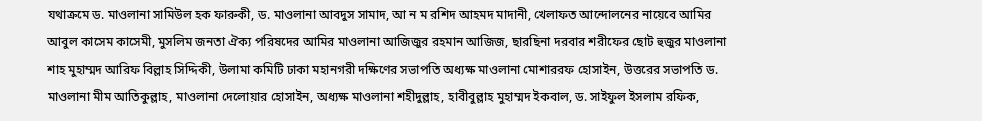যথাক্রমে ড. মাওলানা সামিউল হক ফারুকী, ড. মাওলানা আবদুস সামাদ, আ ন ম রশিদ আহমদ মাদানী, খেলাফত আন্দোলনের নায়েবে আমির আবুল কাসেম কাসেমী, মুসলিম জনতা ঐক্য পরিষদের আমির মাওলানা আজিজুর রহমান আজিজ, ছারছিনা দরবার শরীফের ছোট হুজুর মাওলানা শাহ মুহাম্মদ আরিফ বিল্লাহ সিদ্দিকী, উলামা কমিটি ঢাকা মহানগরী দক্ষিণের সভাপতি অধ্যক্ষ মাওলানা মোশাররফ হোসাইন, উত্তরের সভাপতি ড. মাওলানা মীম আতিকুল্লাহ, মাওলানা দেলোয়ার হোসাইন, অধ্যক্ষ মাওলানা শহীদুল্লাহ, হাবীবুল্লাহ মুহাম্মদ ইকবাল, ড. সাইফুল ইসলাম রফিক,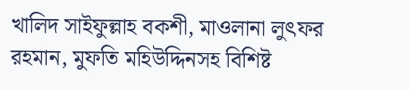খালিদ সাইফুল্লাহ বকশী, মাওলানা লুৎফর রহমান, মুফতি মহিউদ্দিনসহ বিশিষ্ট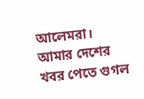আলেমরা।
আমার দেশের খবর পেতে গুগল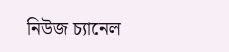নিউজ চ্যানেল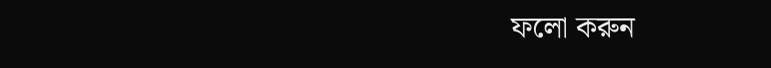ফলো করুন